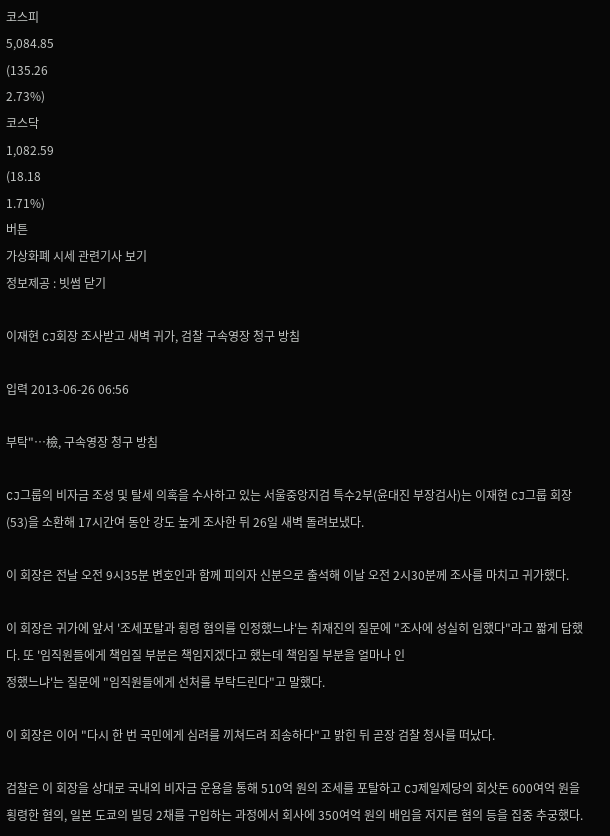코스피
5,084.85
(135.26
2.73%)
코스닥
1,082.59
(18.18
1.71%)
버튼
가상화폐 시세 관련기사 보기
정보제공 : 빗썸 닫기

이재현 CJ회장 조사받고 새벽 귀가, 검찰 구속영장 청구 방침

입력 2013-06-26 06:56

부탁"…檢, 구속영장 청구 방침

CJ그룹의 비자금 조성 및 탈세 의혹을 수사하고 있는 서울중앙지검 특수2부(윤대진 부장검사)는 이재현 CJ그룹 회장(53)을 소환해 17시간여 동안 강도 높게 조사한 뒤 26일 새벽 돌려보냈다.

이 회장은 전날 오전 9시35분 변호인과 함께 피의자 신분으로 출석해 이날 오전 2시30분께 조사를 마치고 귀가했다.

이 회장은 귀가에 앞서 '조세포탈과 횡령 혐의를 인정했느냐'는 취재진의 질문에 "조사에 성실히 임했다"라고 짧게 답했다. 또 '임직원들에게 책임질 부분은 책임지겠다고 했는데 책임질 부분을 얼마나 인
정했느냐'는 질문에 "임직원들에게 선처를 부탁드린다"고 말했다.

이 회장은 이어 "다시 한 번 국민에게 심려를 끼쳐드려 죄송하다"고 밝힌 뒤 곧장 검찰 청사를 떠났다.

검찰은 이 회장을 상대로 국내외 비자금 운용을 통해 510억 원의 조세를 포탈하고 CJ제일제당의 회삿돈 600여억 원을 횡령한 혐의, 일본 도쿄의 빌딩 2채를 구입하는 과정에서 회사에 350여억 원의 배임을 저지른 혐의 등을 집중 추궁했다.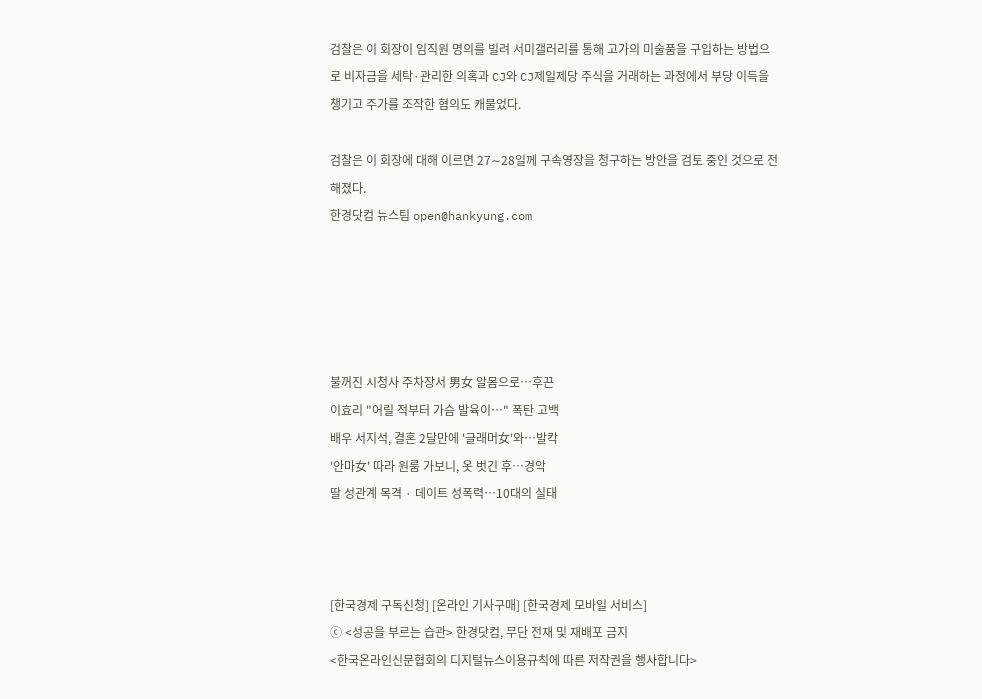검찰은 이 회장이 임직원 명의를 빌려 서미갤러리를 통해 고가의 미술품을 구입하는 방법으로 비자금을 세탁·관리한 의혹과 CJ와 CJ제일제당 주식을 거래하는 과정에서 부당 이득을 챙기고 주가를 조작한 혐의도 캐물었다.

검찰은 이 회장에 대해 이르면 27∼28일께 구속영장을 청구하는 방안을 검토 중인 것으로 전해졌다.
한경닷컴 뉴스팀 open@hankyung.com





불꺼진 시청사 주차장서 男女 알몸으로…후끈
이효리 "어릴 적부터 가슴 발육이…" 폭탄 고백
배우 서지석, 결혼 2달만에 '글래머女'와…발칵
'안마女' 따라 원룸 가보니, 옷 벗긴 후…경악
딸 성관계 목격 · 데이트 성폭력…10대의 실태



[한국경제 구독신청] [온라인 기사구매] [한국경제 모바일 서비스]
ⓒ <성공을 부르는 습관> 한경닷컴, 무단 전재 및 재배포 금지
<한국온라인신문협회의 디지털뉴스이용규칙에 따른 저작권을 행사합니다>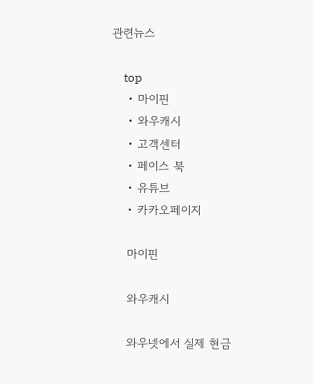관련뉴스

    top
    • 마이핀
    • 와우캐시
    • 고객센터
    • 페이스 북
    • 유튜브
    • 카카오페이지

    마이핀

    와우캐시

    와우넷에서 실제 현금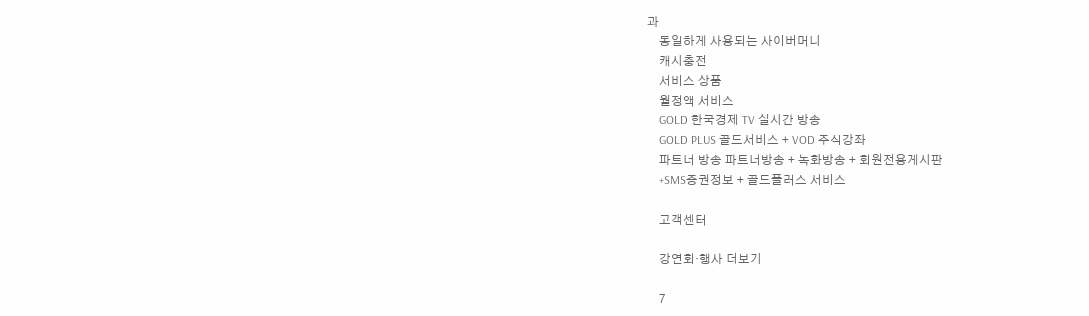과
    동일하게 사용되는 사이버머니
    캐시충전
    서비스 상품
    월정액 서비스
    GOLD 한국경제 TV 실시간 방송
    GOLD PLUS 골드서비스 + VOD 주식강좌
    파트너 방송 파트너방송 + 녹화방송 + 회원전용게시판
    +SMS증권정보 + 골드플러스 서비스

    고객센터

    강연회·행사 더보기

    7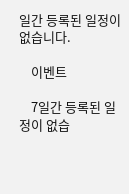일간 등록된 일정이 없습니다.

    이벤트

    7일간 등록된 일정이 없습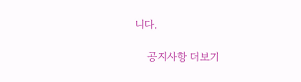니다.

    공지사항 더보기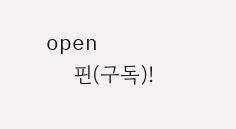open
    핀(구독)!